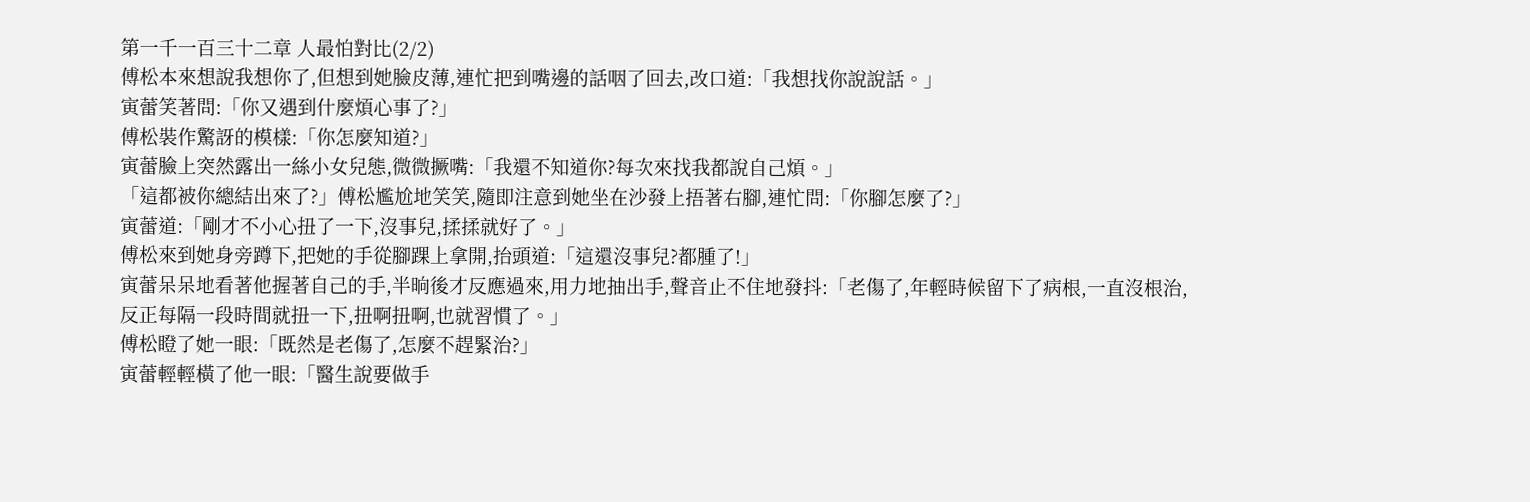第一千一百三十二章 人最怕對比(2/2)
傅松本來想說我想你了,但想到她臉皮薄,連忙把到嘴邊的話咽了回去,改口道:「我想找你說說話。」
寅蕾笑著問:「你又遇到什麼煩心事了?」
傅松裝作驚訝的模樣:「你怎麼知道?」
寅蕾臉上突然露出一絲小女兒態,微微撅嘴:「我還不知道你?每次來找我都說自己煩。」
「這都被你總結出來了?」傅松尷尬地笑笑,隨即注意到她坐在沙發上捂著右腳,連忙問:「你腳怎麼了?」
寅蕾道:「剛才不小心扭了一下,沒事兒,揉揉就好了。」
傅松來到她身旁蹲下,把她的手從腳踝上拿開,抬頭道:「這還沒事兒?都腫了!」
寅蕾呆呆地看著他握著自己的手,半晌後才反應過來,用力地抽出手,聲音止不住地發抖:「老傷了,年輕時候留下了病根,一直沒根治,反正每隔一段時間就扭一下,扭啊扭啊,也就習慣了。」
傅松瞪了她一眼:「既然是老傷了,怎麼不趕緊治?」
寅蕾輕輕橫了他一眼:「醫生說要做手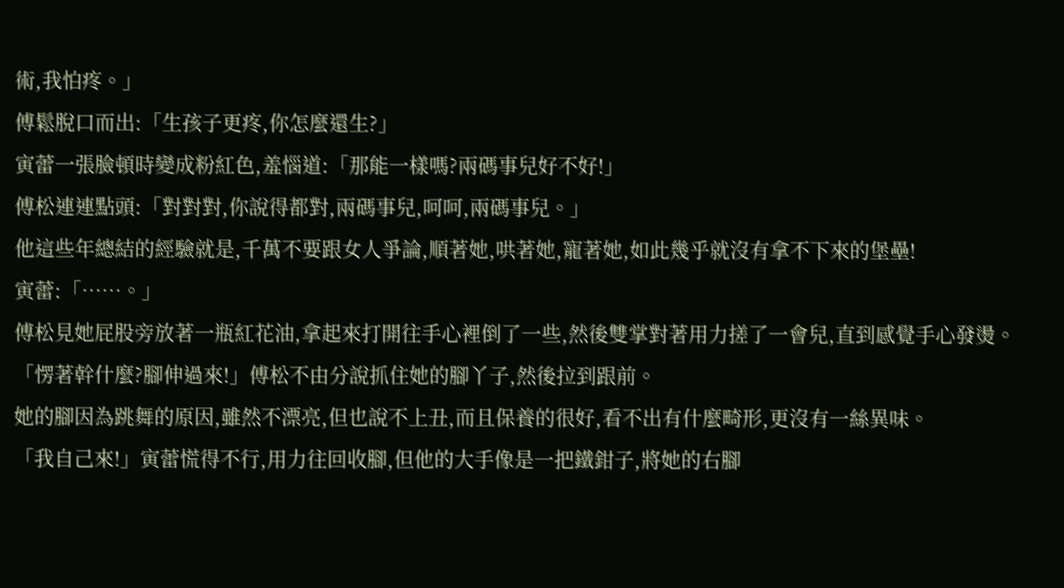術,我怕疼。」
傅鬆脫口而出:「生孩子更疼,你怎麼還生?」
寅蕾一張臉頓時變成粉紅色,羞惱道:「那能一樣嗎?兩碼事兒好不好!」
傅松連連點頭:「對對對,你說得都對,兩碼事兒,呵呵,兩碼事兒。」
他這些年總結的經驗就是,千萬不要跟女人爭論,順著她,哄著她,寵著她,如此幾乎就沒有拿不下來的堡壘!
寅蕾:「……。」
傅松見她屁股旁放著一瓶紅花油,拿起來打開往手心裡倒了一些,然後雙掌對著用力搓了一會兒,直到感覺手心發燙。
「愣著幹什麼?腳伸過來!」傅松不由分說抓住她的腳丫子,然後拉到跟前。
她的腳因為跳舞的原因,雖然不漂亮,但也說不上丑,而且保養的很好,看不出有什麼畸形,更沒有一絲異味。
「我自己來!」寅蕾慌得不行,用力往回收腳,但他的大手像是一把鐵鉗子,將她的右腳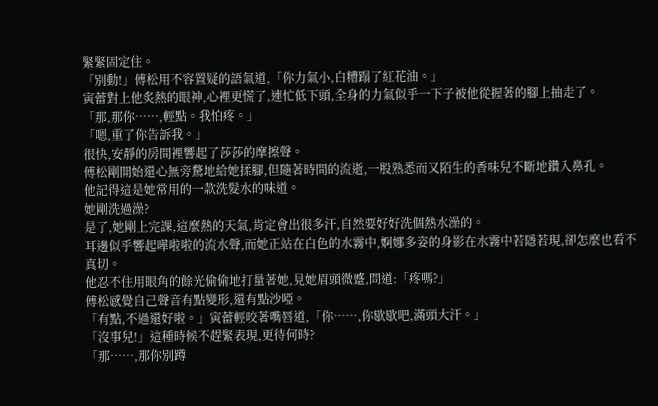緊緊固定住。
「別動!」傅松用不容置疑的語氣道,「你力氣小,白糟蹋了紅花油。」
寅蕾對上他炙熱的眼神,心裡更慌了,連忙低下頭,全身的力氣似乎一下子被他從握著的腳上抽走了。
「那,那你……,輕點。我怕疼。」
「嗯,重了你告訴我。」
很快,安靜的房間裡響起了莎莎的摩擦聲。
傅松剛開始還心無旁騖地給她揉腳,但隨著時間的流逝,一股熟悉而又陌生的香味兒不斷地鑽入鼻孔。
他記得這是她常用的一款洗髮水的味道。
她剛洗過澡?
是了,她剛上完課,這麼熱的天氣,肯定會出很多汗,自然要好好洗個熱水澡的。
耳邊似乎響起嘩啦啦的流水聲,而她正站在白色的水霧中,婀娜多姿的身影在水霧中若隱若現,卻怎麼也看不真切。
他忍不住用眼角的餘光偷偷地打量著她,見她眉頭微蹙,問道:「疼嗎?」
傅松感覺自己聲音有點變形,還有點沙啞。
「有點,不過還好啦。」寅蕾輕咬著嘴唇道,「你……,你歇歇吧,滿頭大汗。」
「沒事兒!」這種時候不趕緊表現,更待何時?
「那……,那你別蹲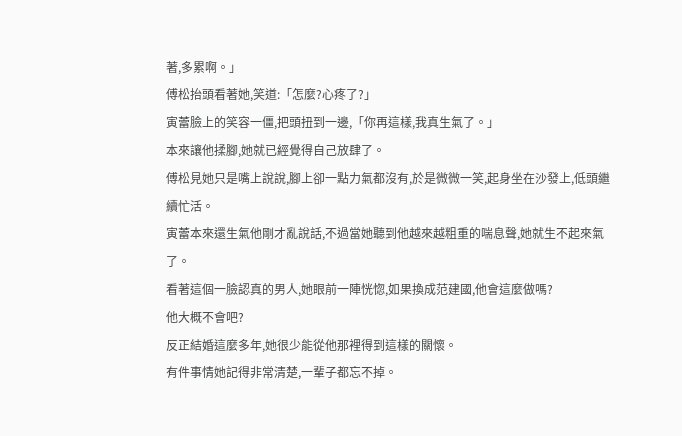著,多累啊。」
傅松抬頭看著她,笑道:「怎麼?心疼了?」
寅蕾臉上的笑容一僵,把頭扭到一邊,「你再這樣,我真生氣了。」
本來讓他揉腳,她就已經覺得自己放肆了。
傅松見她只是嘴上說說,腳上卻一點力氣都沒有,於是微微一笑,起身坐在沙發上,低頭繼續忙活。
寅蕾本來還生氣他剛才亂說話,不過當她聽到他越來越粗重的喘息聲,她就生不起來氣了。
看著這個一臉認真的男人,她眼前一陣恍惚,如果換成范建國,他會這麼做嗎?
他大概不會吧?
反正結婚這麼多年,她很少能從他那裡得到這樣的關懷。
有件事情她記得非常清楚,一輩子都忘不掉。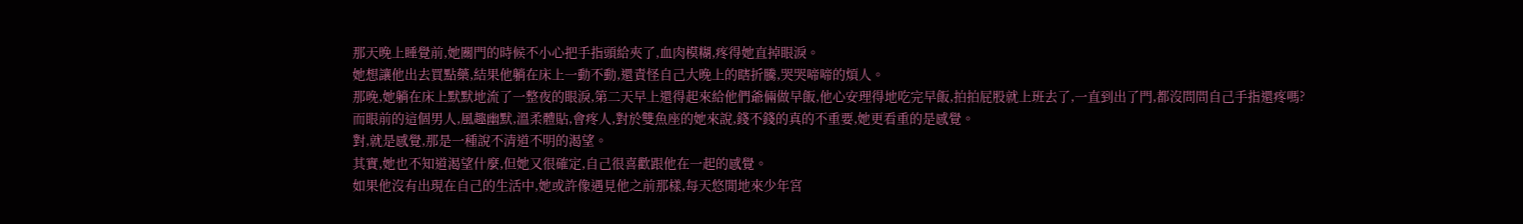那天晚上睡覺前,她關門的時候不小心把手指頭給夾了,血肉模糊,疼得她直掉眼淚。
她想讓他出去買點藥,結果他躺在床上一動不動,還責怪自己大晚上的瞎折騰,哭哭啼啼的煩人。
那晚,她躺在床上默默地流了一整夜的眼淚,第二天早上還得起來給他們爺倆做早飯,他心安理得地吃完早飯,拍拍屁股就上班去了,一直到出了門,都沒問問自己手指還疼嗎?
而眼前的這個男人,風趣幽默,溫柔體貼,會疼人,對於雙魚座的她來說,錢不錢的真的不重要,她更看重的是感覺。
對,就是感覺,那是一種說不清道不明的渴望。
其實,她也不知道渴望什麼,但她又很確定,自己很喜歡跟他在一起的感覺。
如果他沒有出現在自己的生活中,她或許像遇見他之前那樣,每天悠閒地來少年宮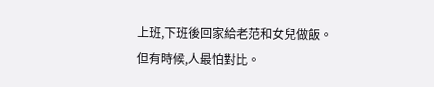上班,下班後回家給老范和女兒做飯。
但有時候,人最怕對比。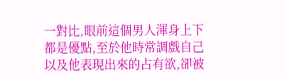一對比,眼前這個男人渾身上下都是優點,至於他時常調戲自己以及他表現出來的占有欲,卻被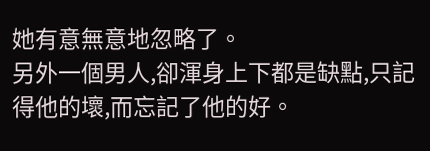她有意無意地忽略了。
另外一個男人,卻渾身上下都是缺點,只記得他的壞,而忘記了他的好。